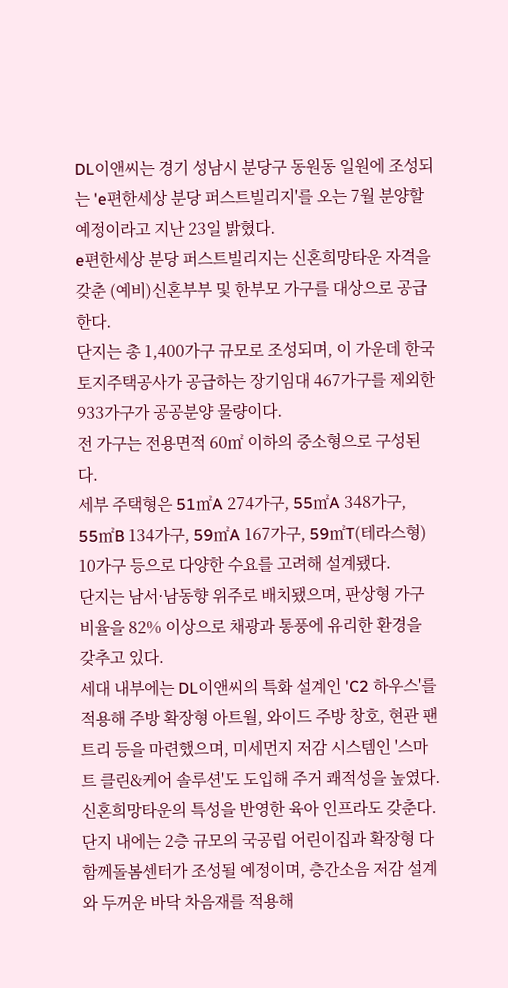DL이앤씨는 경기 성남시 분당구 동원동 일원에 조성되는 'e편한세상 분당 퍼스트빌리지'를 오는 7월 분양할 예정이라고 지난 23일 밝혔다.
e편한세상 분당 퍼스트빌리지는 신혼희망타운 자격을 갖춘 (예비)신혼부부 및 한부모 가구를 대상으로 공급한다.
단지는 총 1,400가구 규모로 조성되며, 이 가운데 한국토지주택공사가 공급하는 장기임대 467가구를 제외한 933가구가 공공분양 물량이다.
전 가구는 전용면적 60㎡ 이하의 중소형으로 구성된다.
세부 주택형은 51㎡A 274가구, 55㎡A 348가구, 55㎡B 134가구, 59㎡A 167가구, 59㎡T(테라스형) 10가구 등으로 다양한 수요를 고려해 설계됐다.
단지는 남서·남동향 위주로 배치됐으며, 판상형 가구 비율을 82% 이상으로 채광과 통풍에 유리한 환경을 갖추고 있다.
세대 내부에는 DL이앤씨의 특화 설계인 'C2 하우스'를 적용해 주방 확장형 아트월, 와이드 주방 창호, 현관 팬트리 등을 마련했으며, 미세먼지 저감 시스템인 '스마트 클린&케어 솔루션'도 도입해 주거 쾌적성을 높였다.
신혼희망타운의 특성을 반영한 육아 인프라도 갖춘다.
단지 내에는 2층 규모의 국공립 어린이집과 확장형 다함께돌봄센터가 조성될 예정이며, 층간소음 저감 설계와 두꺼운 바닥 차음재를 적용해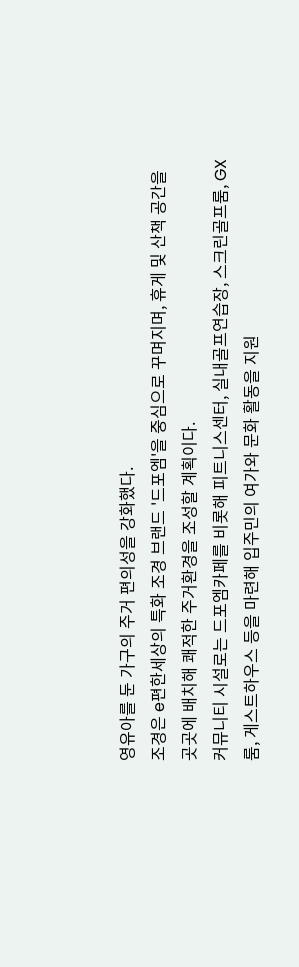영유아를 둔 가구의 주거 편의성을 강화했다.
조경은 e편한세상의 특화 조경 브랜드 '드포엠'을 중심으로 꾸며지며, 휴게 및 산책 공간을 곳곳에 배치해 쾌적한 주거환경을 조성할 계획이다.
커뮤니티 시설로는 드포엠카페를 비롯해 피트니스센터, 실내골프연습장, 스크린골프룸, GX룸, 게스트하우스 등을 마련해 입주민의 여가와 문화 활동을 지원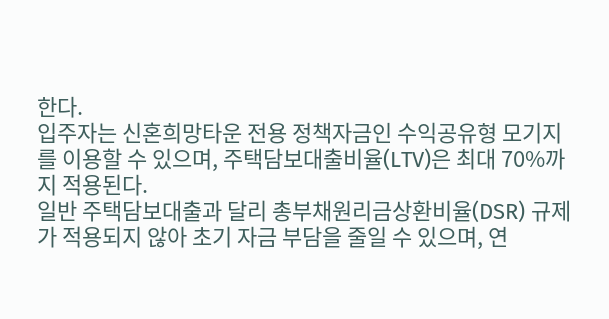한다.
입주자는 신혼희망타운 전용 정책자금인 수익공유형 모기지를 이용할 수 있으며, 주택담보대출비율(LTV)은 최대 70%까지 적용된다.
일반 주택담보대출과 달리 총부채원리금상환비율(DSR) 규제가 적용되지 않아 초기 자금 부담을 줄일 수 있으며, 연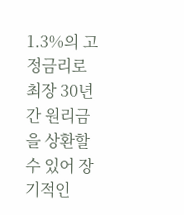1.3%의 고정금리로 최장 30년간 원리금을 상환할 수 있어 장기적인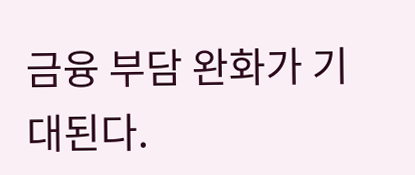금융 부담 완화가 기대된다.